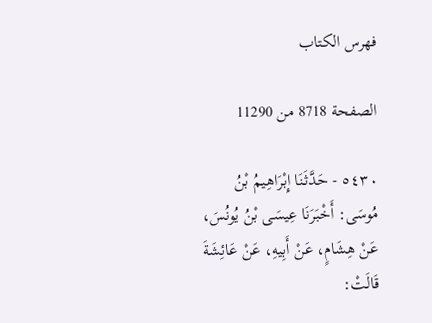فهرس الكتاب

الصفحة 8718 من 11290

٥٤٣٠ - حَدَّثَنَا إِبْرَاهِيمُ بْنُ مُوسَى: أَخْبَرَنَا عِيسَى بْنُ يُونُسَ، عَنْ هِشَامٍ، عَنْ أَبِيهِ، عَنْ عَائِشَةَ قَالَتْ: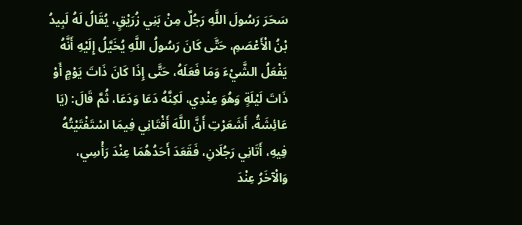سَحَرَ رَسُولَ اللَّهِ رَجُلٌ مِنْ بَنِي زُرَيْقٍ، يُقَالُ لَهُ لَبِيدُ بْنُ الْأَعْصَمِ، حَتَّى كَانَ رَسُولُ اللَّهِ يُخَيَّلُ إِلَيْهِ أَنَّهُ يَفْعَلُ الشَّيْءَ وَمَا فَعَلَهُ، حَتَّى إِذَا كَانَ ذَاتَ يَوْمٍ أَوْ ذَاتَ لَيْلَةٍ وَهُوَ عِنْدِي، لَكِنَّهُ دَعَا وَدَعَا، ثُمَّ قَالَ: (يَا عَائِشَةُ، أَشَعَرْتِ أَنَّ اللَّهَ أَفْتَانِي فِيمَا اسْتَفْتَيْتُهُ فِيهِ، أَتَانِي رَجُلَانِ، فَقَعَدَ أَحَدُهُمَا عِنْدَ رَأْسِي، وَالْآخَرُ عِنْدَ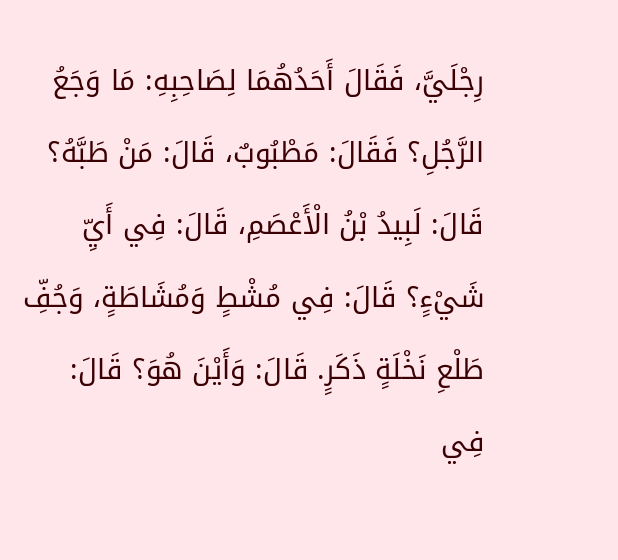رِجْلَيَّ، فَقَالَ أَحَدُهُمَا لِصَاحِبِهِ: مَا وَجَعُ الرَّجُلِ؟ فَقَالَ: مَطْبُوبٌ، قَالَ: مَنْ طَبَّهُ؟ قَالَ: لَبِيدُ بْنُ الْأَعْصَمِ، قَالَ: فِي أَيِّ شَيْءٍ؟ قَالَ: فِي مُشْطٍ وَمُشَاطَةٍ، وَجُفِّ طَلْعِ نَخْلَةٍ ذَكَرٍ. قَالَ: وَأَيْنَ هُوَ؟ قَالَ: فِي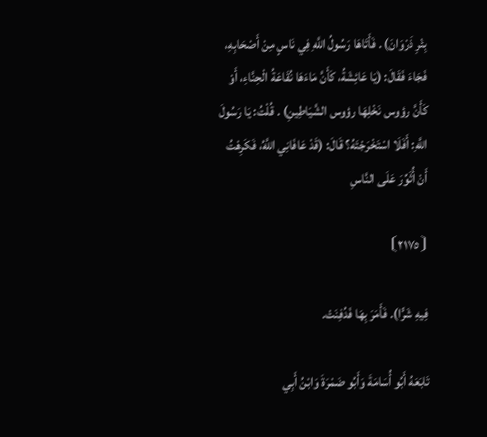بِئْرِ ذَرْوَانَ) . فَأَتَاهَا رَسُولُ اللَّهِ فِي نَاسٍ مِنْ أَصْحَابِهِ، فَجَاءَ فَقَالَ: (يَا عَائِشَةُ، كَأَنَّ مَاءَهَا نُقَاعَةُ الْحِنَّاءِ، أَوْ كَأَنَّ رؤوس نَخْلِهَا رؤوس الشَّيَاطِينِ) . قُلْتُ: يَا رَسُولَ اللَّهِ: أَفَلَا اسْتَخْرَجْتَهُ؟ قَالَ: (قَدْ عَافَانِي اللَّهُ، فَكَرِهْتُ أَنْ أُثَوِّرَ عَلَى النَّاسِ

⦗٢١٧٥⦘

فِيهِ شَرًّا). فَأَمَرَ بِهَا فَدُفِنَتْ.

تَابَعَهُ أَبُو أُسَامَةَ وَأَبُو ضَمْرَةَ وَابْنُ أَبِي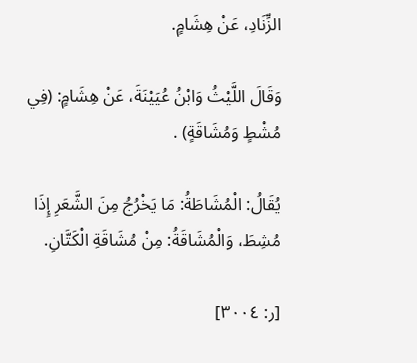الزِّنَادِ، عَنْ هِشَامٍ.

وَقَالَ اللَّيْثُ وَابْنُ عُيَيْنَةَ، عَنْ هِشَامٍ: (فِي مُشْطٍ وَمُشَاقَةٍ) .

يُقَالُ: الْمُشَاطَةُ: مَا يَخْرُجُ مِنَ الشَّعَرِ إِذَا مُشِطَ، وَالْمُشَاقَةُ: مِنْ مُشَاقَةِ الْكَتَّانِ.

[ر: ٣٠٠٤]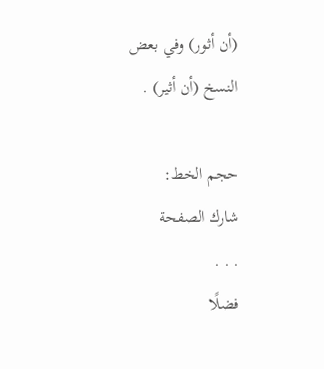(أن أثور) وفي بعض النسخ (أن أثير) .

حجم الخط:
شارك الصفحة
. . .
فضلًا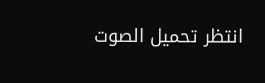انتظر تحميل الصوت